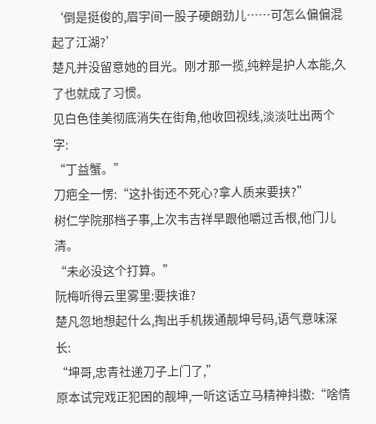‘倒是挺俊的,眉宇间一股子硬朗劲儿……可怎么偏偏混起了江湖?’
楚凡并没留意她的目光。刚才那一揽,纯粹是护人本能,久了也就成了习惯。
见白色佳美彻底消失在街角,他收回视线,淡淡吐出两个字:
“丁益蟹。”
刀疤全一愣:“这扑街还不死心?拿人质来要挟?”
树仁学院那档子事,上次韦吉祥早跟他嚼过舌根,他门儿清。
“未必没这个打算。”
阮梅听得云里雾里:要挟谁?
楚凡忽地想起什么,掏出手机拨通靓坤号码,语气意味深长:
“坤哥,忠青社递刀子上门了,”
原本试完戏正犯困的靓坤,一听这话立马精神抖擞:“啥情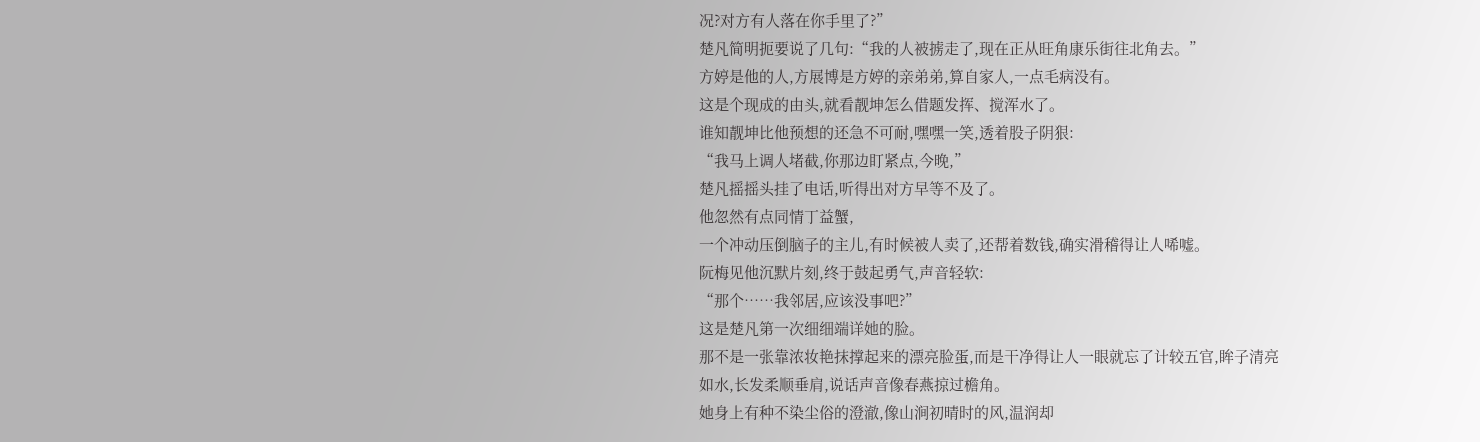况?对方有人落在你手里了?”
楚凡简明扼要说了几句:“我的人被掳走了,现在正从旺角康乐街往北角去。”
方婷是他的人,方展博是方婷的亲弟弟,算自家人,一点毛病没有。
这是个现成的由头,就看靓坤怎么借题发挥、搅浑水了。
谁知靓坤比他预想的还急不可耐,嘿嘿一笑,透着股子阴狠:
“我马上调人堵截,你那边盯紧点,今晚,”
楚凡摇摇头挂了电话,听得出对方早等不及了。
他忽然有点同情丁益蟹,
一个冲动压倒脑子的主儿,有时候被人卖了,还帮着数钱,确实滑稽得让人唏嘘。
阮梅见他沉默片刻,终于鼓起勇气,声音轻软:
“那个……我邻居,应该没事吧?”
这是楚凡第一次细细端详她的脸。
那不是一张靠浓妆艳抹撑起来的漂亮脸蛋,而是干净得让人一眼就忘了计较五官,眸子清亮如水,长发柔顺垂肩,说话声音像春燕掠过檐角。
她身上有种不染尘俗的澄澈,像山涧初晴时的风,温润却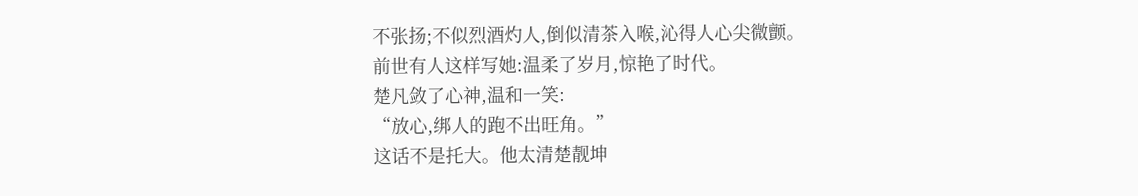不张扬;不似烈酒灼人,倒似清茶入喉,沁得人心尖微颤。
前世有人这样写她:温柔了岁月,惊艳了时代。
楚凡敛了心神,温和一笑:
“放心,绑人的跑不出旺角。”
这话不是托大。他太清楚靓坤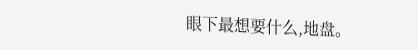眼下最想要什么,地盘。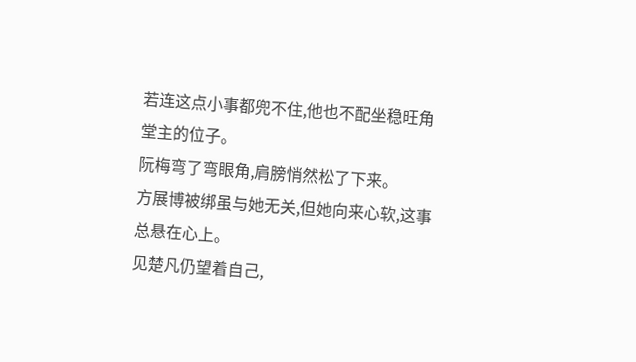若连这点小事都兜不住,他也不配坐稳旺角堂主的位子。
阮梅弯了弯眼角,肩膀悄然松了下来。
方展博被绑虽与她无关,但她向来心软,这事总悬在心上。
见楚凡仍望着自己,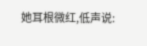她耳根微红,低声说: